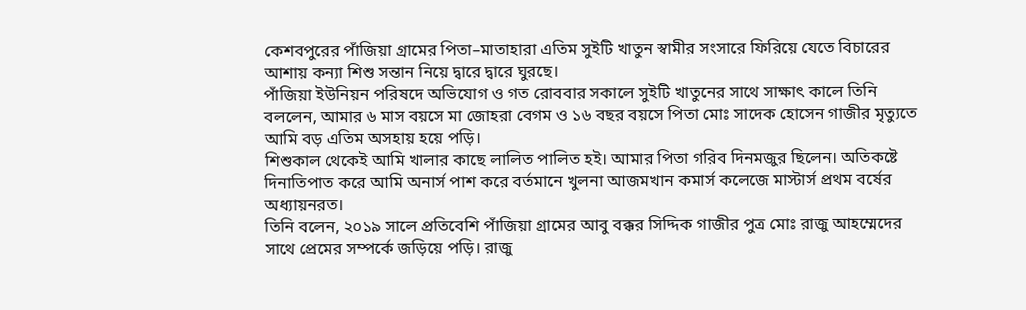কেশবপুরের পাঁজিয়া গ্রামের পিতা–মাতাহারা এতিম সুইটি খাতুন স্বামীর সংসারে ফিরিয়ে যেতে বিচারের আশায় কন্যা শিশু সন্তান নিয়ে দ্বারে দ্বারে ঘুরছে।
পাঁজিয়া ইউনিয়ন পরিষদে অভিযোগ ও গত রোববার সকালে সুইটি খাতুনের সাথে সাক্ষাৎ কালে তিনি বললেন, আমার ৬ মাস বয়সে মা জোহরা বেগম ও ১৬ বছর বয়সে পিতা মোঃ সাদেক হোসেন গাজীর মৃত্যুতে আমি বড় এতিম অসহায় হয়ে পড়ি।
শিশুকাল থেকেই আমি খালার কাছে লালিত পালিত হই। আমার পিতা গরিব দিনমজুর ছিলেন। অতিকষ্টে দিনাতিপাত করে আমি অনার্স পাশ করে বর্তমানে খুলনা আজমখান কমার্স কলেজে মাস্টার্স প্রথম বর্ষের অধ্যায়নরত।
তিনি বলেন, ২০১৯ সালে প্রতিবেশি পাঁজিয়া গ্রামের আবু বক্কর সিদ্দিক গাজীর পুত্র মোঃ রাজু আহম্মেদের সাথে প্রেমের সম্পর্কে জড়িয়ে পড়ি। রাজু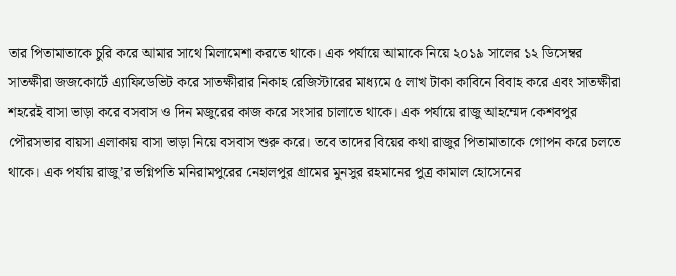তার পিতামাতাকে চুরি করে আমার সাথে মিলামেশা করতে থাকে। এক পর্যায়ে আমাকে নিয়ে ২০১৯ সালের ১২ ডিসেম্বর সাতক্ষীরা জজকোর্টে এ্যাফিডেভিট করে সাতক্ষীরার নিকাহ রেজিস্টারের মাধ্যমে ৫ লাখ টাকা কাবিনে বিবাহ করে এবং সাতক্ষীরা শহরেই বাসা ভাড়া করে বসবাস ও দিন মজুরের কাজ করে সংসার চালাতে থাকে। এক পর্যায়ে রাজু আহম্মেদ কেশবপুর পৌরসভার বায়সা এলাকায় বাসা ভাড়া নিয়ে বসবাস শুরু করে। তবে তাদের বিয়ের কথা রাজুর পিতামাতাকে গোপন করে চলতে থাকে। এক পর্যায় রাজু’র ভগ্নিপতি মনিরামপুরের নেহালপুর গ্রামের মুনসুর রহমানের পুত্র কামাল হোসেনের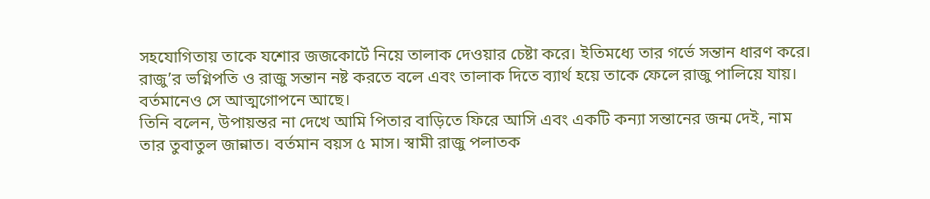সহযোগিতায় তাকে যশোর জজকোর্টে নিয়ে তালাক দেওয়ার চেষ্টা করে। ইতিমধ্যে তার গর্ভে সন্তান ধারণ করে। রাজু’র ভগ্নিপতি ও রাজু সন্তান নষ্ট করতে বলে এবং তালাক দিতে ব্যার্থ হয়ে তাকে ফেলে রাজু পালিয়ে যায়। বর্তমানেও সে আত্মগোপনে আছে।
তিনি বলেন, উপায়ন্তর না দেখে আমি পিতার বাড়িতে ফিরে আসি এবং একটি কন্যা সন্তানের জন্ম দেই, নাম তার তুবাতুল জান্নাত। বর্তমান বয়স ৫ মাস। স্বামী রাজু পলাতক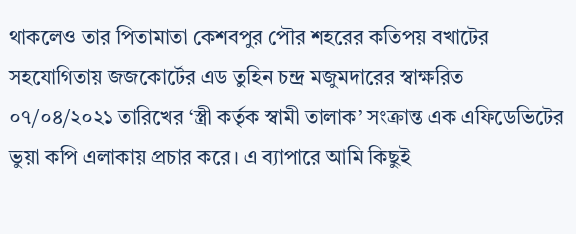থাকলেও তার পিতামাতা কেশবপুর পৌর শহরের কতিপয় বখাটের সহযোগিতায় জজকোর্টের এড তুহিন চন্দ্র মজুমদারের স্বাক্ষরিত ০৭/০৪/২০২১ তারিখের ‘স্ত্রী কর্তৃক স্বামী তালাক’ সংক্রান্ত এক এফিডেভিটের ভুয়া কপি এলাকায় প্রচার করে। এ ব্যাপারে আমি কিছুই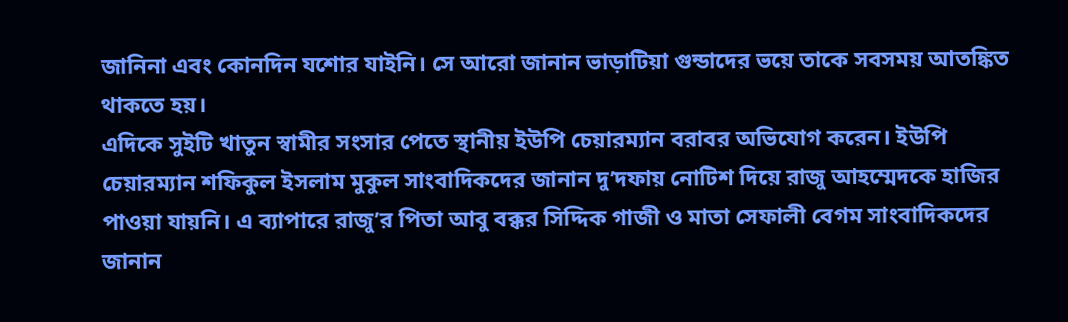জানিনা এবং কোনদিন যশোর যাইনি। সে আরো জানান ভাড়াটিয়া গুন্ডাদের ভয়ে তাকে সবসময় আতঙ্কিত থাকতে হয়।
এদিকে সুইটি খাতুন স্বামীর সংসার পেতে স্থানীয় ইউপি চেয়ারম্যান বরাবর অভিযোগ করেন। ইউপি চেয়ারম্যান শফিকুল ইসলাম মুকুল সাংবাদিকদের জানান দু’দফায় নোটিশ দিয়ে রাজু আহম্মেদকে হাজির পাওয়া যায়নি। এ ব্যাপারে রাজু’র পিতা আবু বক্কর সিদ্দিক গাজী ও মাতা সেফালী বেগম সাংবাদিকদের জানান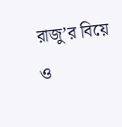রাজু’র বিয়ে ও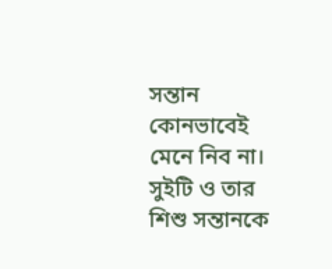সন্তান কোনভাবেই মেনে নিব না। সুইটি ও তার শিশু সন্তানকে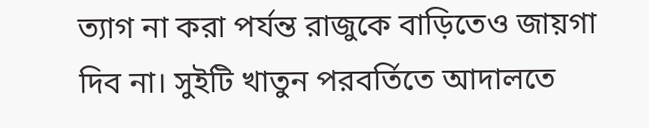ত্যাগ না করা পর্যন্ত রাজুকে বাড়িতেও জায়গা দিব না। সুইটি খাতুন পরবর্তিতে আদালতে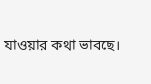যাওয়ার কথা ভাবছে।